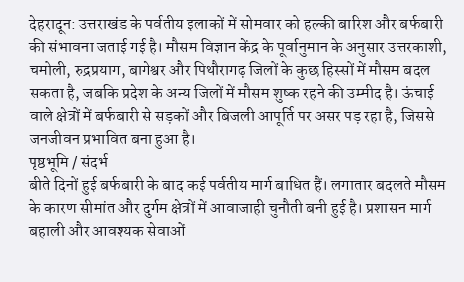देहरादून: उत्तराखंड के पर्वतीय इलाकों में सोमवार को हल्की बारिश और बर्फबारी की संभावना जताई गई है। मौसम विज्ञान केंद्र के पूर्वानुमान के अनुसार उत्तरकाशी, चमोली, रुद्रप्रयाग, बागेश्वर और पिथौरागढ़ जिलों के कुछ हिस्सों में मौसम बदल सकता है, जबकि प्रदेश के अन्य जिलों में मौसम शुष्क रहने की उम्मीद है। ऊंचाई वाले क्षेत्रों में बर्फबारी से सड़कों और बिजली आपूर्ति पर असर पड़ रहा है, जिससे जनजीवन प्रभावित बना हुआ है।
पृष्ठभूमि / संदर्भ
बीते दिनों हुई बर्फबारी के बाद कई पर्वतीय मार्ग बाधित हैं। लगातार बदलते मौसम के कारण सीमांत और दुर्गम क्षेत्रों में आवाजाही चुनौती बनी हुई है। प्रशासन मार्ग बहाली और आवश्यक सेवाओं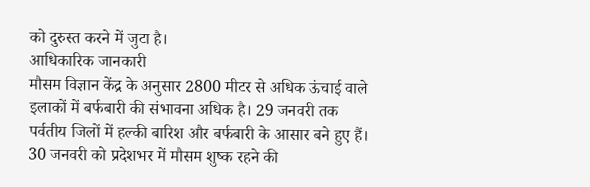को दुरुस्त करने में जुटा है।
आधिकारिक जानकारी
मौसम विज्ञान केंद्र के अनुसार 2800 मीटर से अधिक ऊंचाई वाले इलाकों में बर्फबारी की संभावना अधिक है। 29 जनवरी तक पर्वतीय जिलों में हल्की बारिश और बर्फबारी के आसार बने हुए हैं। 30 जनवरी को प्रदेशभर में मौसम शुष्क रहने की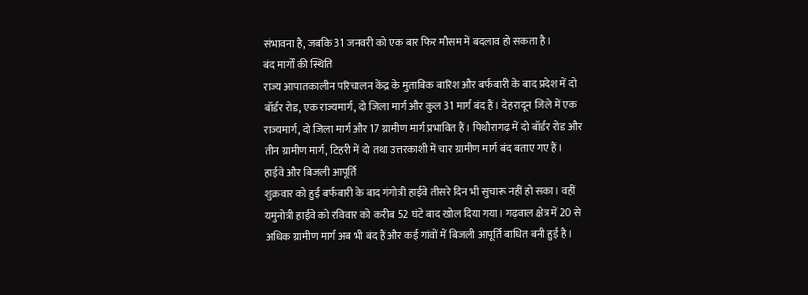संभावना है, जबकि 31 जनवरी को एक बार फिर मौसम में बदलाव हो सकता है।
बंद मार्गों की स्थिति
राज्य आपातकालीन परिचालन केंद्र के मुताबिक बारिश और बर्फबारी के बाद प्रदेश में दो बॉर्डर रोड, एक राज्यमार्ग, दो जिला मार्ग और कुल 31 मार्ग बंद हैं। देहरादून जिले में एक राज्यमार्ग, दो जिला मार्ग और 17 ग्रामीण मार्ग प्रभावित हैं। पिथौरागढ़ में दो बॉर्डर रोड और तीन ग्रामीण मार्ग, टिहरी में दो तथा उत्तरकाशी में चार ग्रामीण मार्ग बंद बताए गए हैं।
हाईवे और बिजली आपूर्ति
शुक्रवार को हुई बर्फबारी के बाद गंगोत्री हाईवे तीसरे दिन भी सुचारू नहीं हो सका। वहीं यमुनोत्री हाईवे को रविवार को करीब 52 घंटे बाद खोल दिया गया। गढ़वाल क्षेत्र में 20 से अधिक ग्रामीण मार्ग अब भी बंद हैं और कई गांवों में बिजली आपूर्ति बाधित बनी हुई है।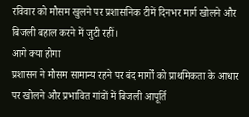रविवार को मौसम खुलने पर प्रशासनिक टीमें दिनभर मार्ग खोलने और बिजली बहाल करने में जुटी रहीं।
आगे क्या होगा
प्रशासन ने मौसम सामान्य रहने पर बंद मार्गों को प्राथमिकता के आधार पर खोलने और प्रभावित गांवों में बिजली आपूर्ति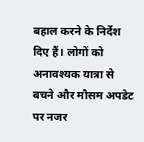बहाल करने के निर्देश दिए हैं। लोगों को अनावश्यक यात्रा से बचने और मौसम अपडेट पर नजर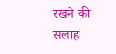रखने की सलाह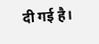दी गई है।